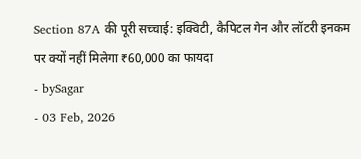Section 87A की पूरी सच्चाई: इक्विटी, कैपिटल गेन और लॉटरी इनकम पर क्यों नहीं मिलेगा ₹60,000 का फायदा
- bySagar
- 03 Feb, 2026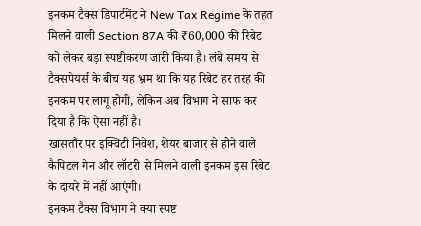इनकम टैक्स डिपार्टमेंट ने New Tax Regime के तहत मिलने वाली Section 87A की ₹60,000 की रिबेट को लेकर बड़ा स्पष्टीकरण जारी किया है। लंबे समय से टैक्सपेयर्स के बीच यह भ्रम था कि यह रिबेट हर तरह की इनकम पर लागू होगी, लेकिन अब विभाग ने साफ कर दिया है कि ऐसा नहीं है।
खासतौर पर इक्विटी निवेश, शेयर बाजार से होने वाले कैपिटल गेन और लॉटरी से मिलने वाली इनकम इस रिबेट के दायरे में नहीं आएंगी।
इनकम टैक्स विभाग ने क्या स्पष्ट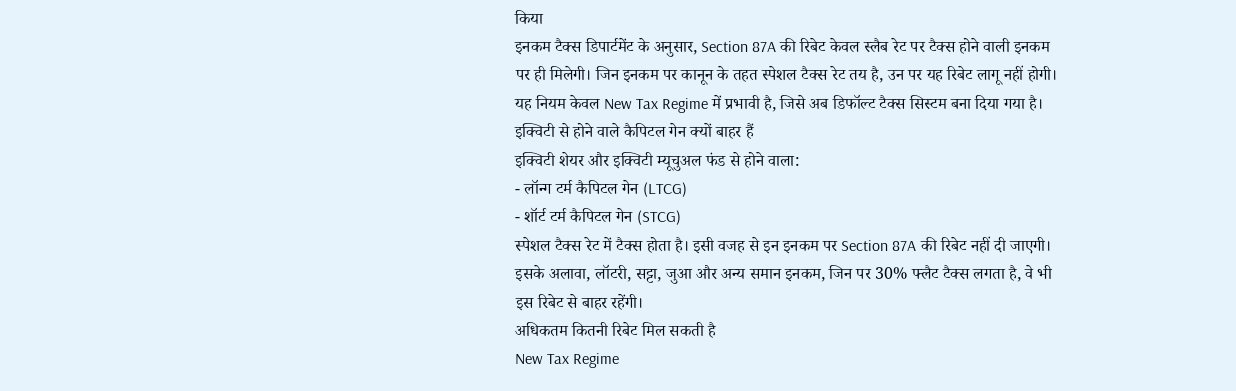किया
इनकम टैक्स डिपार्टमेंट के अनुसार, Section 87A की रिबेट केवल स्लैब रेट पर टैक्स होने वाली इनकम पर ही मिलेगी। जिन इनकम पर कानून के तहत स्पेशल टैक्स रेट तय है, उन पर यह रिबेट लागू नहीं होगी।
यह नियम केवल New Tax Regime में प्रभावी है, जिसे अब डिफॉल्ट टैक्स सिस्टम बना दिया गया है।
इक्विटी से होने वाले कैपिटल गेन क्यों बाहर हैं
इक्विटी शेयर और इक्विटी म्यूचुअल फंड से होने वाला:
- लॉन्ग टर्म कैपिटल गेन (LTCG)
- शॉर्ट टर्म कैपिटल गेन (STCG)
स्पेशल टैक्स रेट में टैक्स होता है। इसी वजह से इन इनकम पर Section 87A की रिबेट नहीं दी जाएगी।
इसके अलावा, लॉटरी, सट्टा, जुआ और अन्य समान इनकम, जिन पर 30% फ्लैट टैक्स लगता है, वे भी इस रिबेट से बाहर रहेंगी।
अधिकतम कितनी रिबेट मिल सकती है
New Tax Regime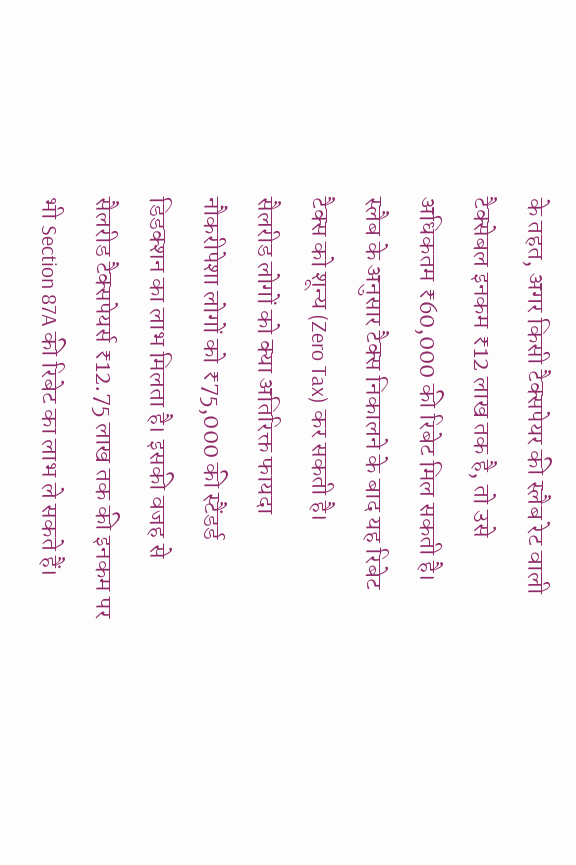के तहत, अगर किसी टैक्सपेयर की स्लैब रेट वाली टैक्सेबल इनकम ₹12 लाख तक है, तो उसे अधिकतम ₹60,000 की रिबेट मिल सकती है। स्लैब के अनुसार टैक्स निकालने के बाद यह रिबेट टैक्स को शून्य (Zero Tax) कर सकती है।
सैलरीड लोगों को क्या अतिरिक्त फायदा
नौकरीपेशा लोगों को ₹75,000 की स्टैंडर्ड डिडक्शन का लाभ मिलता है। इसकी वजह से सैलरीड टैक्सपेयर्स ₹12.75 लाख तक की इनकम पर भी Section 87A की रिबेट का लाभ ले सकते हैं।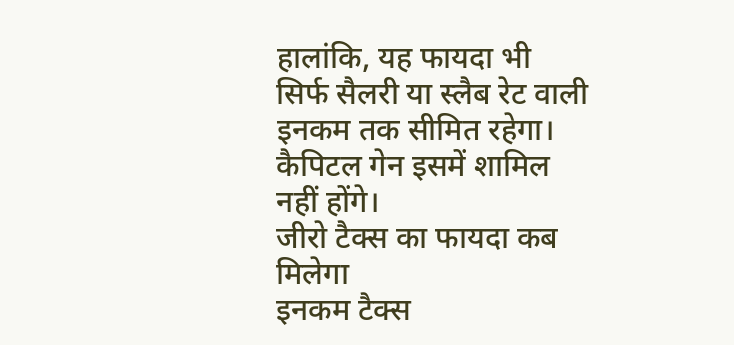हालांकि, यह फायदा भी सिर्फ सैलरी या स्लैब रेट वाली इनकम तक सीमित रहेगा। कैपिटल गेन इसमें शामिल नहीं होंगे।
जीरो टैक्स का फायदा कब मिलेगा
इनकम टैक्स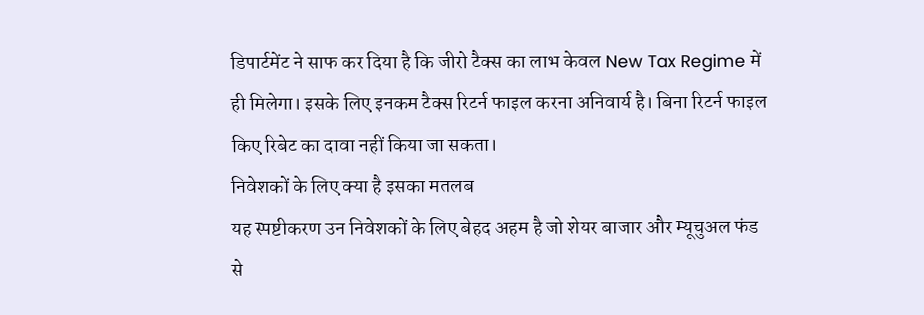डिपार्टमेंट ने साफ कर दिया है कि जीरो टैक्स का लाभ केवल New Tax Regime में ही मिलेगा। इसके लिए इनकम टैक्स रिटर्न फाइल करना अनिवार्य है। बिना रिटर्न फाइल किए रिबेट का दावा नहीं किया जा सकता।
निवेशकों के लिए क्या है इसका मतलब
यह स्पष्टीकरण उन निवेशकों के लिए बेहद अहम है जो शेयर बाजार और म्यूचुअल फंड से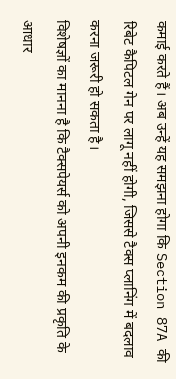कमाई करते हैं। अब उन्हें यह समझना होगा कि Section 87A की रिबेट कैपिटल गेन पर लागू नहीं होगी, जिससे टैक्स प्लानिंग में बदलाव करना जरूरी हो सकता है।
विशेषज्ञों का मानना है कि टैक्सपेयर्स को अपनी इनकम की प्रकृति के आधार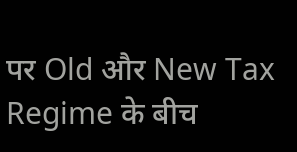पर Old और New Tax Regime के बीच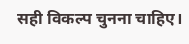सही विकल्प चुनना चाहिए।